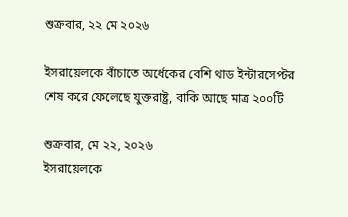শুক্রবার, ২২ মে ২০২৬

ইসরায়েলকে বাঁচাতে অর্ধেকের বেশি থাড ইন্টারসেপ্টর শেষ করে ফেলেছে যুক্তরাষ্ট্র, বাকি আছে মাত্র ২০০টি

শুক্রবার, মে ২২, ২০২৬
ইসরায়েলকে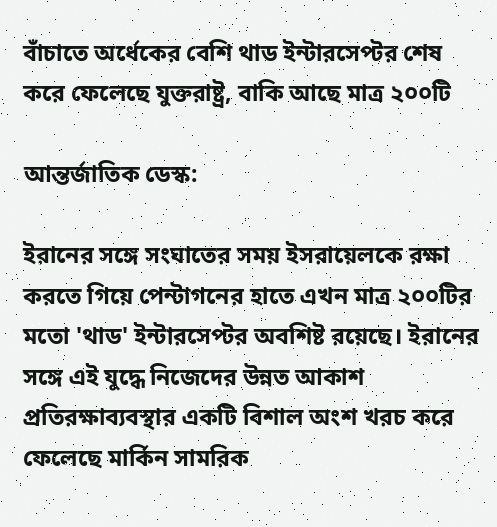বাঁচাতে অর্ধেকের বেশি থাড ইন্টারসেপ্টর শেষ করে ফেলেছে যুক্তরাষ্ট্র, বাকি আছে মাত্র ২০০টি

আন্তর্জাতিক ডেস্ক:

ইরানের সঙ্গে সংঘাতের সময় ইসরায়েলকে রক্ষা করতে গিয়ে পেন্টাগনের হাতে এখন মাত্র ২০০টির মতো 'থাড' ইন্টারসেপ্টর অবশিষ্ট রয়েছে। ইরানের সঙ্গে এই যুদ্ধে নিজেদের উন্নত আকাশ প্রতিরক্ষাব্যবস্থার একটি বিশাল অংশ খরচ করে ফেলেছে মার্কিন সামরিক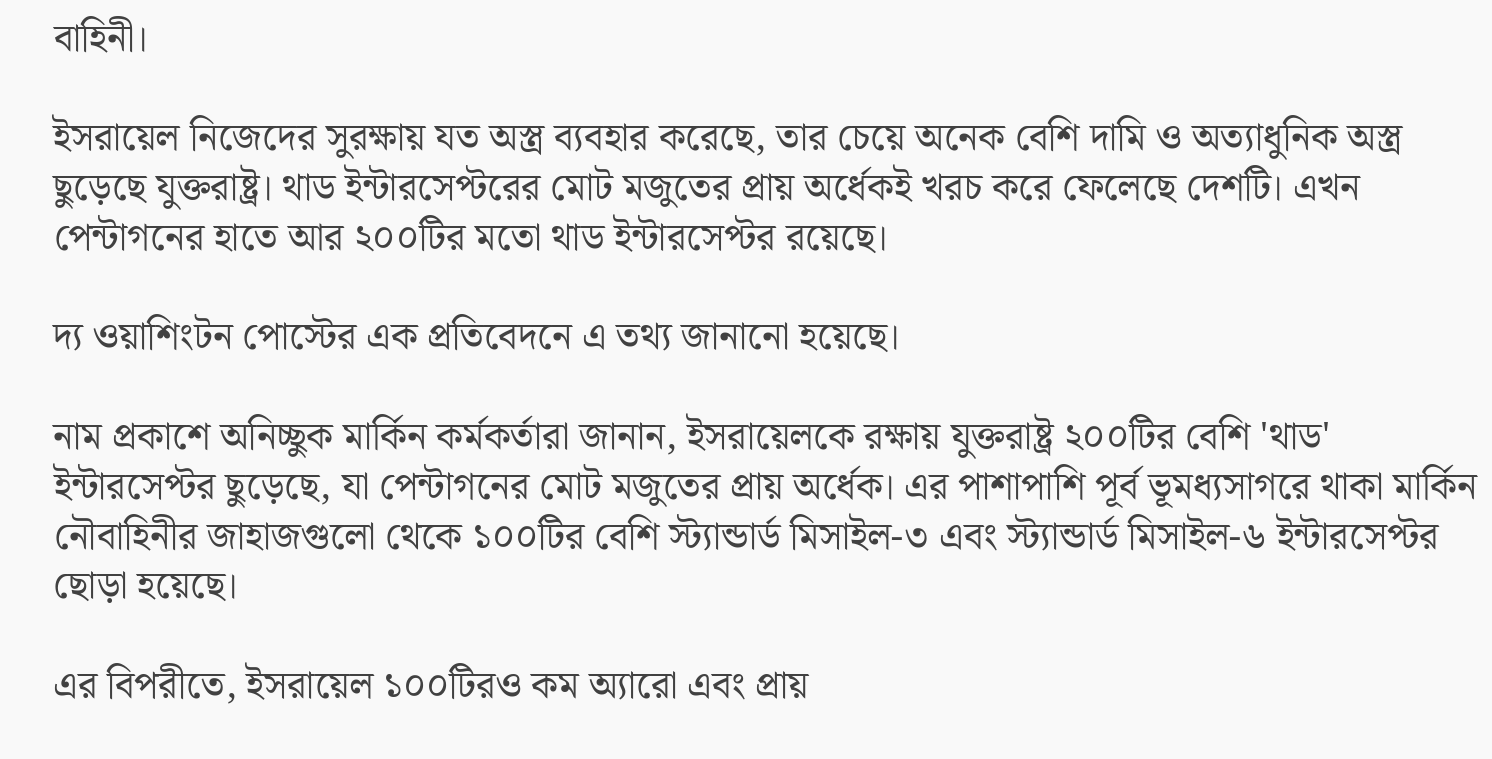বাহিনী।

ইসরায়েল নিজেদের সুরক্ষায় যত অস্ত্র ব্যবহার করেছে, তার চেয়ে অনেক বেশি দামি ও অত্যাধুনিক অস্ত্র ছুড়েছে যুক্তরাষ্ট্র। থাড ইন্টারসেপ্টরের মোট মজুতের প্রায় অর্ধেকই খরচ করে ফেলেছে দেশটি। এখন পেন্টাগনের হাতে আর ২০০টির মতো থাড ইন্টারসেপ্টর রয়েছে।

দ্য ওয়াশিংটন পোস্টের এক প্রতিবেদনে এ তথ্য জানানো হয়েছে।

নাম প্রকাশে অনিচ্ছুক মার্কিন কর্মকর্তারা জানান, ইসরায়েলকে রক্ষায় যুক্তরাষ্ট্র ২০০টির বেশি 'থাড' ইন্টারসেপ্টর ছুড়েছে, যা পেন্টাগনের মোট মজুতের প্রায় অর্ধেক। এর পাশাপাশি পূর্ব ভূমধ্যসাগরে থাকা মার্কিন নৌবাহিনীর জাহাজগুলো থেকে ১০০টির বেশি স্ট্যান্ডার্ড মিসাইল-৩ এবং স্ট্যান্ডার্ড মিসাইল-৬ ইন্টারসেপ্টর ছোড়া হয়েছে।

এর বিপরীতে, ইসরায়েল ১০০টিরও কম অ্যারো এবং প্রায়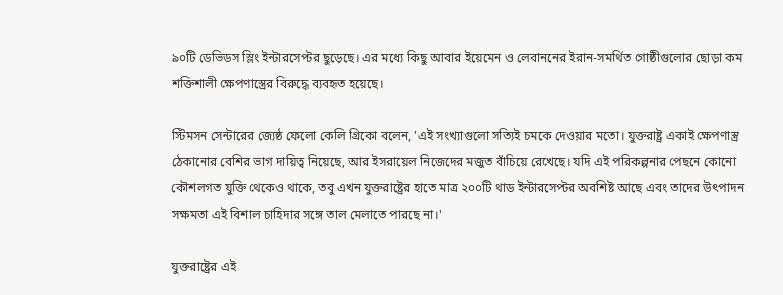৯০টি ডেভিডস স্লিং ইন্টারসেপ্টর ছুড়েছে। এর মধ্যে কিছু আবার ইয়েমেন ও লেবাননের ইরান-সমর্থিত গোষ্ঠীগুলোর ছোড়া কম শক্তিশালী ক্ষেপণাস্ত্রের বিরুদ্ধে ব্যবহৃত হয়েছে।

স্টিমসন সেন্টারের জ্যেষ্ঠ ফেলো কেলি গ্রিকো বলেন, 'এই সংখ্যাগুলো সত্যিই চমকে দেওয়ার মতো। যুক্তরাষ্ট্র একাই ক্ষেপণাস্ত্র ঠেকানোর বেশির ভাগ দায়িত্ব নিয়েছে, আর ইসরায়েল নিজেদের মজুত বাঁচিয়ে রেখেছে। যদি এই পরিকল্পনার পেছনে কোনো কৌশলগত যুক্তি থেকেও থাকে, তবু এখন যুক্তরাষ্ট্রের হাতে মাত্র ২০০টি থাড ইন্টারসেপ্টর অবশিষ্ট আছে এবং তাদের উৎপাদন সক্ষমতা এই বিশাল চাহিদার সঙ্গে তাল মেলাতে পারছে না।'

যুক্তরাষ্ট্রের এই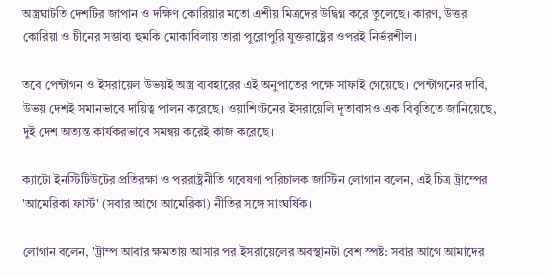অস্ত্রঘাটতি দেশটির জাপান ও দক্ষিণ কোরিয়ার মতো এশীয় মিত্রদের উদ্বিগ্ন করে তুলেছে। কারণ, উত্তর কোরিয়া ও চীনের সম্ভাব্য হুমকি মোকাবিলায় তারা পুরোপুরি যুক্তরাষ্ট্রের ওপরই নির্ভরশীল।

তবে পেন্টাগন ও ইসরায়েল উভয়ই অস্ত্র ব্যবহারের এই অনুপাতের পক্ষে সাফাই গেয়েছে। পেন্টাগনের দাবি, উভয় দেশই সমানভাবে দায়িত্ব পালন করেছে। ওয়াশিংটনের ইসরায়েলি দূতাবাসও এক বিবৃতিতে জানিয়েছে, দুই দেশ অত্যন্ত কার্যকরভাবে সমন্বয় করেই কাজ করেছে।

ক্যাটো ইনস্টিটিউটের প্রতিরক্ষা ও পররাষ্ট্রনীতি গবেষণা পরিচালক জাস্টিন লোগান বলেন, এই চিত্র ট্রাম্পের 'আমেরিকা ফার্স্ট' (সবার আগে আমেরিকা) নীতির সঙ্গে সাংঘর্ষিক।

লোগান বলেন, 'ট্রাম্প আবার ক্ষমতায় আসার পর ইসরায়েলের অবস্থানটা বেশ স্পষ্ট: সবার আগে আমাদের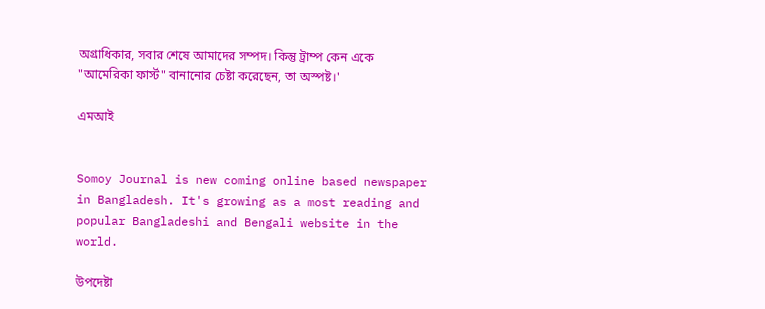অগ্রাধিকার, সবার শেষে আমাদের সম্পদ। কিন্তু ট্রাম্প কেন একে "আমেরিকা ফার্স্ট" বানানোর চেষ্টা করেছেন, তা অস্পষ্ট।'

এমআই


Somoy Journal is new coming online based newspaper in Bangladesh. It's growing as a most reading and popular Bangladeshi and Bengali website in the world.

উপদেষ্টা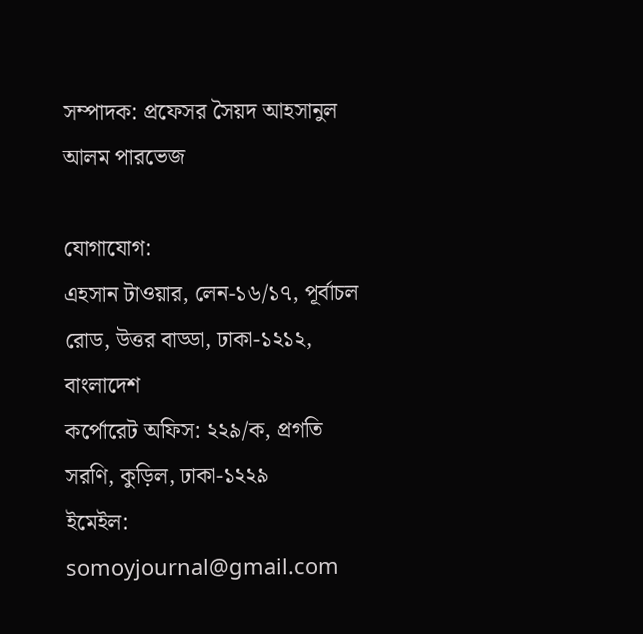সম্পাদক: প্রফেসর সৈয়দ আহসানুল আলম পারভেজ

যোগাযোগ:
এহসান টাওয়ার, লেন-১৬/১৭, পূর্বাচল রোড, উত্তর বাড্ডা, ঢাকা-১২১২, বাংলাদেশ
কর্পোরেট অফিস: ২২৯/ক, প্রগতি সরণি, কুড়িল, ঢাকা-১২২৯
ইমেইল: somoyjournal@gmail.com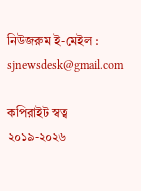নিউজরুম ই-মেইল : sjnewsdesk@gmail.com

কপিরাইট স্বত্ব ২০১৯-২০২৬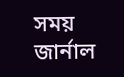সময় জার্নাল